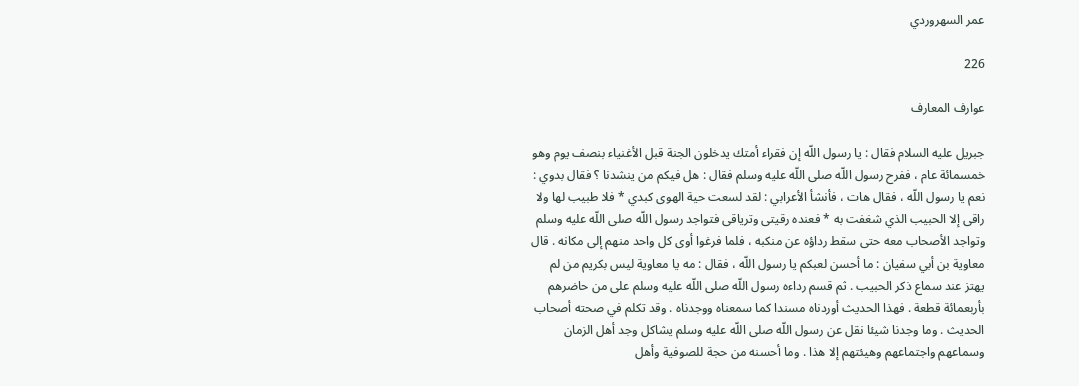عمر السهروردي

226

عوارف المعارف

جبريل عليه السلام فقال : يا رسول اللّه إن فقراء أمتك يدخلون الجنة قبل الأغنياء بنصف يوم وهو خمسمائة عام ، ففرح رسول اللّه صلى اللّه عليه وسلم فقال : هل فيكم من ينشدنا ؟ فقال بدوي : نعم يا رسول اللّه ، فقال هات ، فأنشأ الأعرابي : لقد لسعت حية الهوى كبدي * فلا طبيب لها ولا راقى إلا الحبيب الذي شغفت به * فعنده رقيتى وترياقى فتواجد رسول اللّه صلى اللّه عليه وسلم وتواجد الأصحاب معه حتى سقط رداؤه عن منكبه ، فلما فرغوا أوى كل واحد منهم إلى مكانه . قال معاوية بن أبي سفيان : ما أحسن لعبكم يا رسول اللّه ، فقال : مه يا معاوية ليس بكريم من لم يهتز عند سماع ذكر الحبيب . ثم قسم رداءه رسول اللّه صلى اللّه عليه وسلم على من حاضرهم بأربعمائة قطعة . فهذا الحديث أوردناه مسندا كما سمعناه ووجدناه . وقد تكلم في صحته أصحاب الحديث . وما وجدنا شيئا نقل عن رسول اللّه صلى اللّه عليه وسلم يشاكل وجد أهل الزمان وسماعهم واجتماعهم وهيئتهم إلا هذا . وما أحسنه من حجة للصوفية وأهل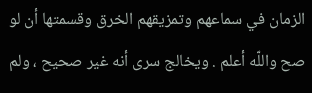الزمان في سماعهم وتمزيقهم الخرق وقسمتها أن لو صح واللّه أعلم . ويخالج سرى أنه غير صحيح ، ولم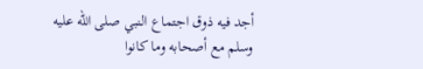أجد فيه ذوق اجتماع النبي صلى اللّه عليه وسلم مع أصحابه وما كانوا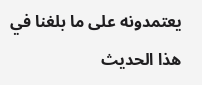يعتمدونه على ما بلغنا في هذا الحديث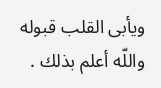ويأبى القلب قبوله واللّه أعلم بذلك .